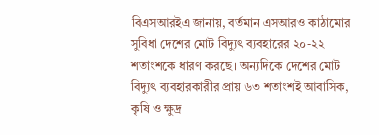বিএসআরইএ জানায়, বর্তমান এসআরও কাঠামোর সুবিধা দেশের মোট বিদ্যুৎ ব্যবহারের ২০-২২ শতাংশকে ধারণ করছে। অন্যদিকে দেশের মোট বিদ্যুৎ ব্যবহারকারীর প্রায় ৬৩ শতাংশই আবাসিক, কৃষি ও ক্ষুদ্র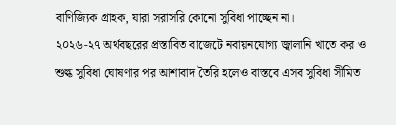বাণিজ্যিক গ্রাহক, যারা সরাসরি কোনো সুবিধা পাচ্ছেন না।
২০২৬-২৭ অর্থবছরের প্রস্তাবিত বাজেটে নবায়নযোগ্য জ্বালানি খাতে কর ও শুল্ক সুবিধা ঘোষণার পর আশাবাদ তৈরি হলেও বাস্তবে এসব সুবিধা সীমিত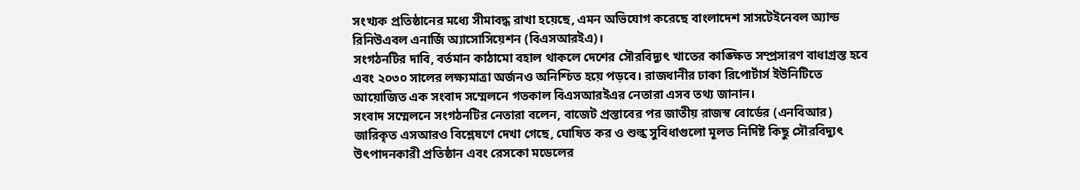সংখ্যক প্রতিষ্ঠানের মধ্যে সীমাবদ্ধ রাখা হয়েছে, এমন অভিযোগ করেছে বাংলাদেশ সাসটেইনেবল অ্যান্ড রিনিউএবল এনার্জি অ্যাসোসিয়েশন (বিএসআরইএ)।
সংগঠনটির দাবি, বর্তমান কাঠামো বহাল থাকলে দেশের সৌরবিদ্যুৎ খাতের কাঙ্ক্ষিত সম্প্রসারণ বাধাগ্রস্ত হবে এবং ২০৩০ সালের লক্ষ্যমাত্রা অর্জনও অনিশ্চিত হয়ে পড়বে। রাজধানীর ঢাকা রিপোর্টার্স ইউনিটিতে আয়োজিত এক সংবাদ সম্মেলনে গতকাল বিএসআরইএর নেতারা এসব তথ্য জানান।
সংবাদ সম্মেলনে সংগঠনটির নেতারা বলেন, বাজেট প্রস্তাবের পর জাতীয় রাজস্ব বোর্ডের (এনবিআর) জারিকৃত এসআরও বিশ্লেষণে দেখা গেছে, ঘোষিত কর ও শুল্ক সুবিধাগুলো মূলত নির্দিষ্ট কিছু সৌরবিদ্যুৎ উৎপাদনকারী প্রতিষ্ঠান এবং রেসকো মডেলের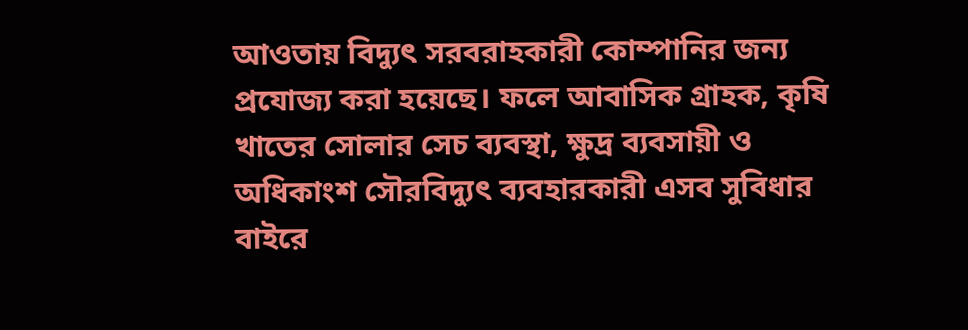আওতায় বিদ্যুৎ সরবরাহকারী কোম্পানির জন্য প্রযোজ্য করা হয়েছে। ফলে আবাসিক গ্রাহক, কৃষি খাতের সোলার সেচ ব্যবস্থা, ক্ষুদ্র ব্যবসায়ী ও অধিকাংশ সৌরবিদ্যুৎ ব্যবহারকারী এসব সুবিধার বাইরে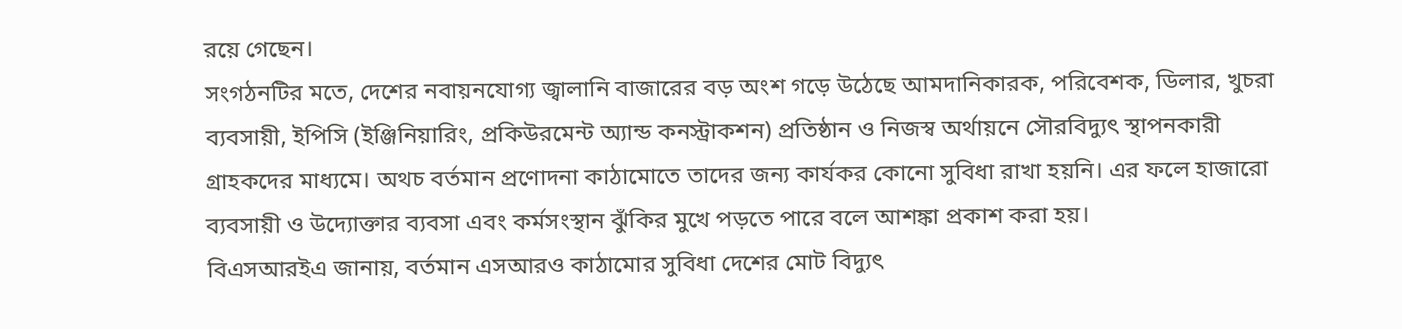রয়ে গেছেন।
সংগঠনটির মতে, দেশের নবায়নযোগ্য জ্বালানি বাজারের বড় অংশ গড়ে উঠেছে আমদানিকারক, পরিবেশক, ডিলার, খুচরা ব্যবসায়ী, ইপিসি (ইঞ্জিনিয়ারিং, প্রকিউরমেন্ট অ্যান্ড কনস্ট্রাকশন) প্রতিষ্ঠান ও নিজস্ব অর্থায়নে সৌরবিদ্যুৎ স্থাপনকারী গ্রাহকদের মাধ্যমে। অথচ বর্তমান প্রণোদনা কাঠামোতে তাদের জন্য কার্যকর কোনো সুবিধা রাখা হয়নি। এর ফলে হাজারো ব্যবসায়ী ও উদ্যোক্তার ব্যবসা এবং কর্মসংস্থান ঝুঁকির মুখে পড়তে পারে বলে আশঙ্কা প্রকাশ করা হয়।
বিএসআরইএ জানায়, বর্তমান এসআরও কাঠামোর সুবিধা দেশের মোট বিদ্যুৎ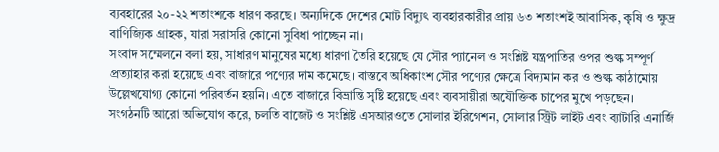ব্যবহারের ২০-২২ শতাংশকে ধারণ করছে। অন্যদিকে দেশের মোট বিদ্যুৎ ব্যবহারকারীর প্রায় ৬৩ শতাংশই আবাসিক, কৃষি ও ক্ষুদ্র বাণিজ্যিক গ্রাহক, যারা সরাসরি কোনো সুবিধা পাচ্ছেন না।
সংবাদ সম্মেলনে বলা হয়, সাধারণ মানুষের মধ্যে ধারণা তৈরি হয়েছে যে সৌর প্যানেল ও সংশ্লিষ্ট যন্ত্রপাতির ওপর শুল্ক সম্পূর্ণ প্রত্যাহার করা হয়েছে এবং বাজারে পণ্যের দাম কমেছে। বাস্তবে অধিকাংশ সৌর পণ্যের ক্ষেত্রে বিদ্যমান কর ও শুল্ক কাঠামোয় উল্লেখযোগ্য কোনো পরিবর্তন হয়নি। এতে বাজারে বিভ্রান্তি সৃষ্টি হয়েছে এবং ব্যবসায়ীরা অযৌক্তিক চাপের মুখে পড়ছেন।
সংগঠনটি আরো অভিযোগ করে, চলতি বাজেট ও সংশ্লিষ্ট এসআরওতে সোলার ইরিগেশন, সোলার স্ট্রিট লাইট এবং ব্যাটারি এনার্জি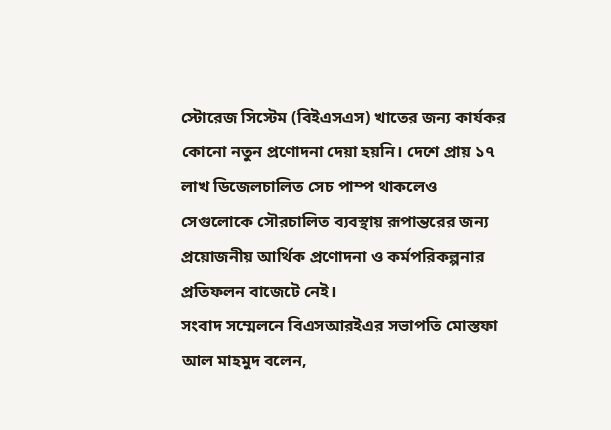স্টোরেজ সিস্টেম (বিইএসএস) খাতের জন্য কার্যকর কোনো নতুন প্রণোদনা দেয়া হয়নি। দেশে প্রায় ১৭ লাখ ডিজেলচালিত সেচ পাম্প থাকলেও সেগুলোকে সৌরচালিত ব্যবস্থায় রূপান্তরের জন্য প্রয়োজনীয় আর্থিক প্রণোদনা ও কর্মপরিকল্পনার প্রতিফলন বাজেটে নেই।
সংবাদ সম্মেলনে বিএসআরইএর সভাপতি মোস্তফা আল মাহমুদ বলেন,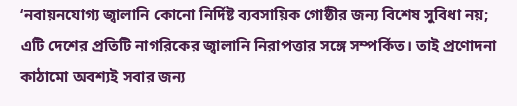‘নবায়নযোগ্য জ্বালানি কোনো নির্দিষ্ট ব্যবসায়িক গোষ্ঠীর জন্য বিশেষ সুবিধা নয়; এটি দেশের প্রতিটি নাগরিকের জ্বালানি নিরাপত্তার সঙ্গে সম্পর্কিত। তাই প্রণোদনা কাঠামো অবশ্যই সবার জন্য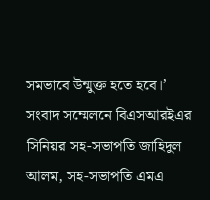সমভাবে উন্মুক্ত হতে হবে।’
সংবাদ সম্মেলনে বিএসআরইএর সিনিয়র সহ-সভাপতি জাহিদুল আলম, সহ-সভাপতি এমএ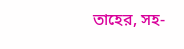তাহের, সহ-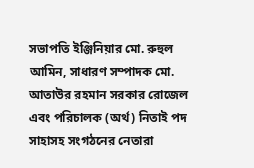সভাপতি ইঞ্জিনিয়ার মো. রুহুল আমিন, সাধারণ সম্পাদক মো. আতাউর রহমান সরকার রোজেল এবং পরিচালক (অর্থ) নিতাই পদ সাহাসহ সংগঠনের নেতারা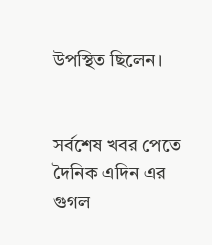উপস্থিত ছিলেন।


সর্বশেষ খবর পেতে দৈনিক এদিন এর গুগল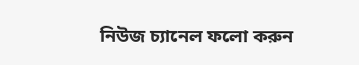নিউজ চ্যানেল ফলো করুন